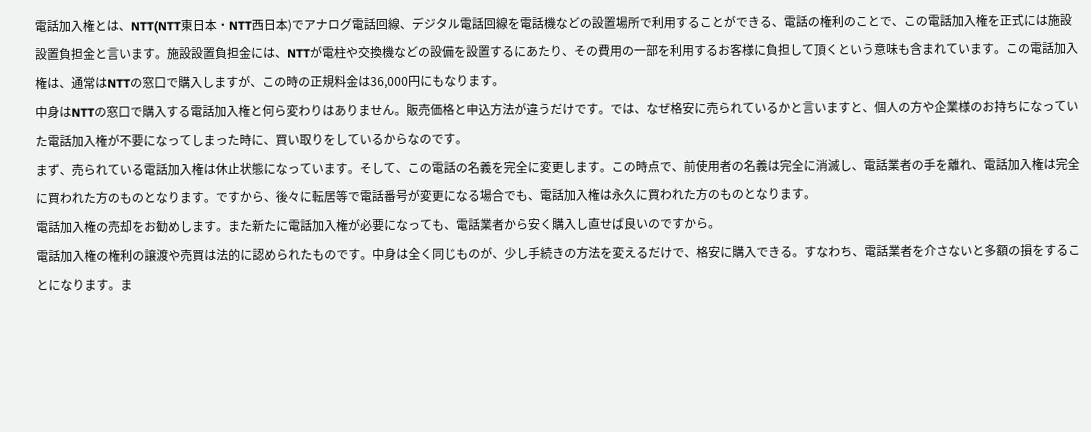電話加入権とは、NTT(NTT東日本・NTT西日本)でアナログ電話回線、デジタル電話回線を電話機などの設置場所で利用することができる、電話の権利のことで、この電話加入権を正式には施設設置負担金と言います。施設設置負担金には、NTTが電柱や交換機などの設備を設置するにあたり、その費用の一部を利用するお客様に負担して頂くという意味も含まれています。この電話加入権は、通常はNTTの窓口で購入しますが、この時の正規料金は36,000円にもなります。
中身はNTTの窓口で購入する電話加入権と何ら変わりはありません。販売価格と申込方法が違うだけです。では、なぜ格安に売られているかと言いますと、個人の方や企業様のお持ちになっていた電話加入権が不要になってしまった時に、買い取りをしているからなのです。
まず、売られている電話加入権は休止状態になっています。そして、この電話の名義を完全に変更します。この時点で、前使用者の名義は完全に消滅し、電話業者の手を離れ、電話加入権は完全に買われた方のものとなります。ですから、後々に転居等で電話番号が変更になる場合でも、電話加入権は永久に買われた方のものとなります。
電話加入権の売却をお勧めします。また新たに電話加入権が必要になっても、電話業者から安く購入し直せば良いのですから。
電話加入権の権利の譲渡や売買は法的に認められたものです。中身は全く同じものが、少し手続きの方法を変えるだけで、格安に購入できる。すなわち、電話業者を介さないと多額の損をすることになります。ま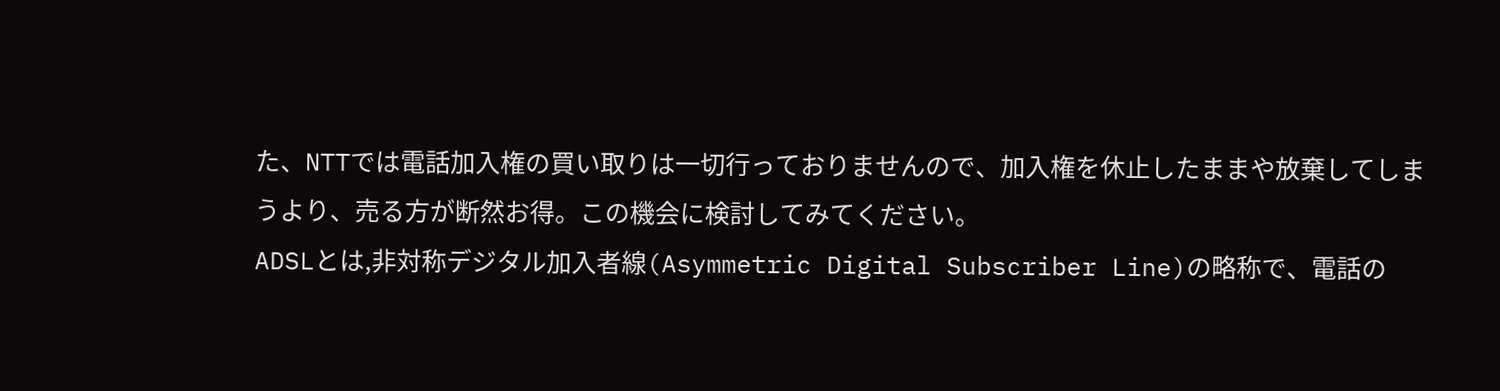た、NTTでは電話加入権の買い取りは一切行っておりませんので、加入権を休止したままや放棄してしまうより、売る方が断然お得。この機会に検討してみてください。
ADSLとは,非対称デジタル加入者線(Asymmetric Digital Subscriber Line)の略称で、電話の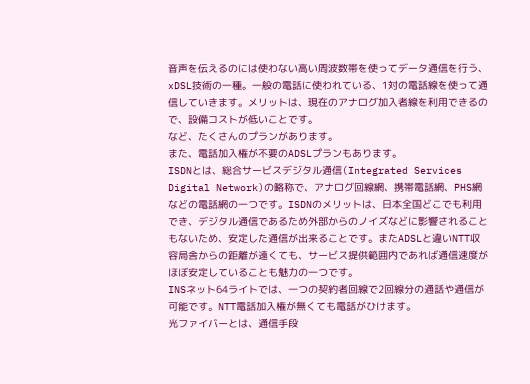音声を伝えるのには使わない高い周波数帯を使ってデータ通信を行う、xDSL技術の一種。一般の電話に使われている、1対の電話線を使って通信していきます。メリットは、現在のアナログ加入者線を利用できるので、設備コストが低いことです。
など、たくさんのプランがあります。
また、電話加入権が不要のADSLプランもあります。
ISDNとは、総合サービスデジタル通信(Integrated Services Digital Network)の略称で、アナログ回線網、携帯電話網、PHS網などの電話網の一つです。ISDNのメリットは、日本全国どこでも利用でき、デジタル通信であるため外部からのノイズなどに影響されることもないため、安定した通信が出来ることです。またADSLと違いNTT収容局舎からの距離が遠くても、サービス提供範囲内であれば通信速度がほぼ安定していることも魅力の一つです。
INSネット64ライトでは、一つの契約者回線で2回線分の通話や通信が可能です。NTT電話加入権が無くても電話がひけます。
光ファイバーとは、通信手段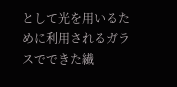として光を用いるために利用されるガラスでできた繊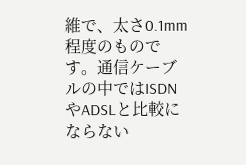維で、太さ0.1mm程度のものです。通信ケーブルの中ではISDNやADSLと比較にならない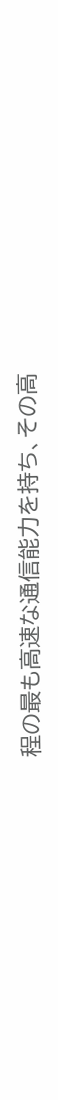程の最も高速な通信能力を持ち、その高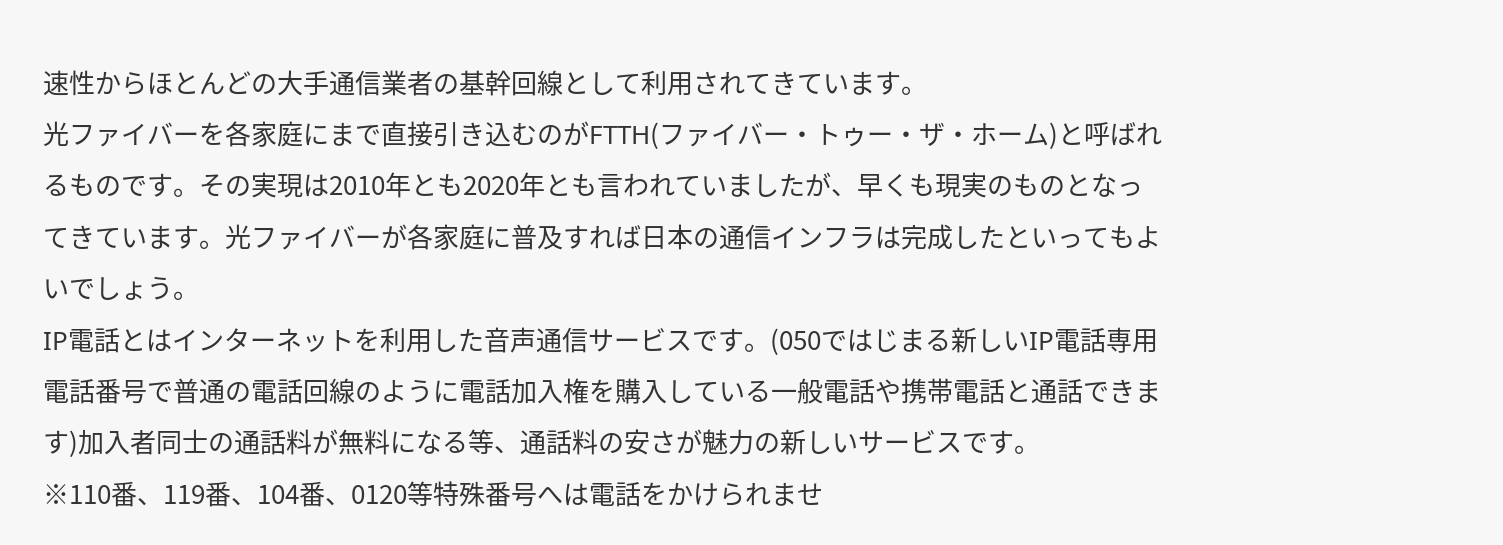速性からほとんどの大手通信業者の基幹回線として利用されてきています。
光ファイバーを各家庭にまで直接引き込むのがFTTH(ファイバー・トゥー・ザ・ホーム)と呼ばれるものです。その実現は2010年とも2020年とも言われていましたが、早くも現実のものとなってきています。光ファイバーが各家庭に普及すれば日本の通信インフラは完成したといってもよいでしょう。
IP電話とはインターネットを利用した音声通信サービスです。(050ではじまる新しいIP電話専用電話番号で普通の電話回線のように電話加入権を購入している一般電話や携帯電話と通話できます)加入者同士の通話料が無料になる等、通話料の安さが魅力の新しいサービスです。
※110番、119番、104番、0120等特殊番号へは電話をかけられませ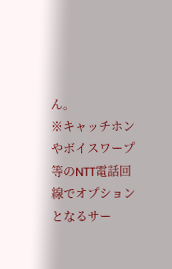ん。
※キャッチホンやボイスワープ等のNTT電話回線でオプションとなるサー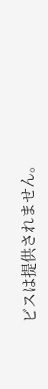ビスは提供されません。